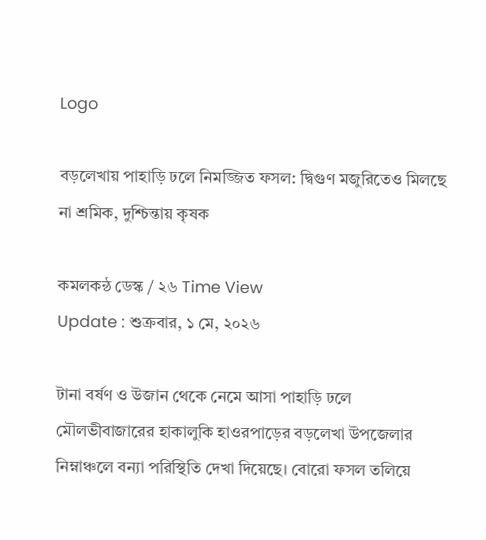Logo

বড়লেখায় পাহাড়ি ঢলে নিমজ্জিত ফসল: দ্বিগুণ মজুরিতেও মিলছে না শ্রমিক, দুশ্চিন্তায় কৃষক

কমলকন্ঠ ডেস্ক / ২৬ Time View
Update : শুক্রবার, ১ মে, ২০২৬

টানা বর্ষণ ও উজান থেকে নেমে আসা পাহাড়ি ঢলে মৌলভীবাজারের হাকালুকি হাওরপাড়ের বড়লেখা উপজেলার নিম্নাঞ্চলে বন্যা পরিস্থিতি দেখা দিয়েছে। বোরো ফসল তলিয়ে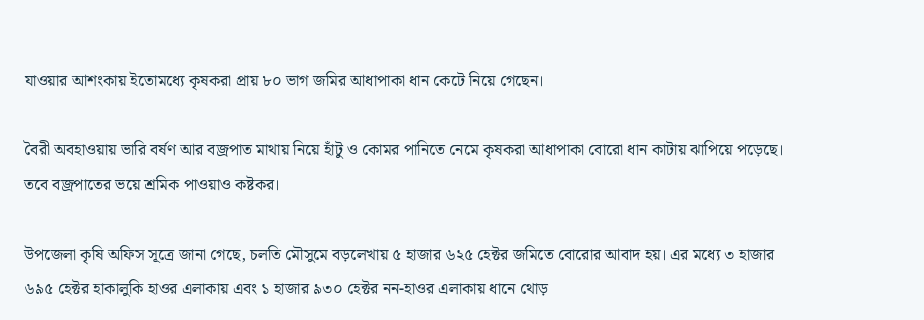যাওয়ার আশংকায় ইতোমধ্যে কৃষকরা প্রায় ৮০ ভাগ জমির আধাপাকা ধান কেটে নিয়ে গেছেন।

বৈরী অবহাওয়ায় ভারি বর্ষণ আর বজ্রপাত মাথায় নিয়ে হাঁটু ও কোমর পানিতে নেমে কৃষকরা আধাপাকা বোরো ধান কাটায় ঝাপিয়ে পড়েছে। তবে বজ্রপাতের ভয়ে শ্রমিক পাওয়াও কষ্টকর।

উপজেলা কৃষি অফিস সূত্রে জানা গেছে, চলতি মৌসুমে বড়লেখায় ৫ হাজার ৬২৫ হেক্টর জমিতে বোরোর আবাদ হয়। এর মধ্যে ৩ হাজার ৬৯৫ হেক্টর হাকালুকি হাওর এলাকায় এবং ১ হাজার ৯৩০ হেক্টর নন-হাওর এলাকায় ধানে থোড়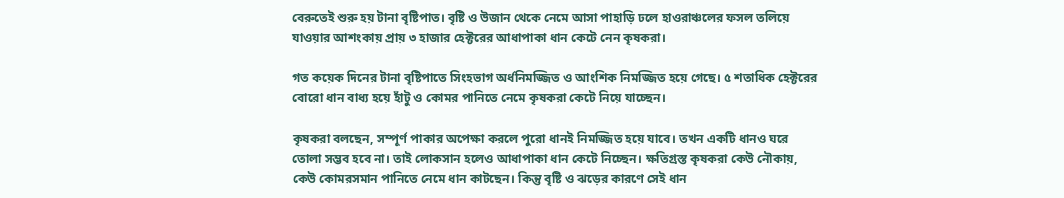বেরুতেই শুরু হয় টানা বৃষ্টিপাত। বৃষ্টি ও উজান থেকে নেমে আসা পাহাড়ি ঢলে হাওরাঞ্চলের ফসল তলিয়ে যাওয়ার আশংকায় প্রায় ৩ হাজার হেক্টরের আধাপাকা ধান কেটে নেন কৃষকরা।

গত কয়েক দিনের টানা বৃষ্টিপাতে সিংহভাগ অর্ধনিমজ্জিত ও আংশিক নিমজ্জিত হয়ে গেছে। ৫ শতাধিক হেক্টরের বোরো ধান বাধ্য হয়ে হাঁটু ও কোমর পানিতে নেমে কৃষকরা কেটে নিয়ে যাচ্ছেন।

কৃষকরা বলছেন, সম্পূর্ণ পাকার অপেক্ষা করলে পুরো ধানই নিমজ্জিত হয়ে যাবে। তখন একটি ধানও ঘরে তোলা সম্ভব হবে না। তাই লোকসান হলেও আধাপাকা ধান কেটে নিচ্ছেন। ক্ষতিগ্রস্ত কৃষকরা কেউ নৌকায়, কেউ কোমরসমান পানিতে নেমে ধান কাটছেন। কিন্তু বৃষ্টি ও ঝড়ের কারণে সেই ধান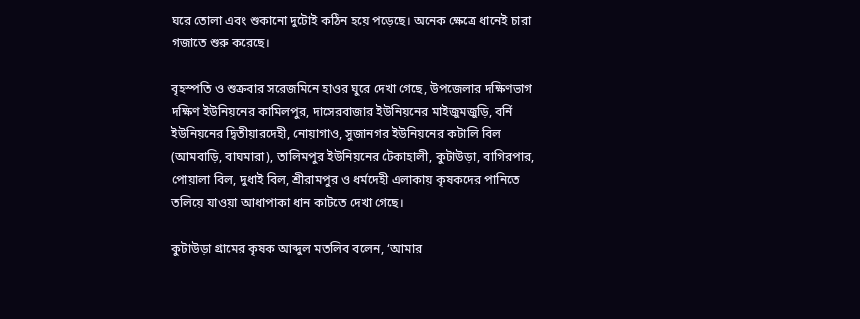ঘরে তোলা এবং শুকানো দুটোই কঠিন হয়ে পড়েছে। অনেক ক্ষেত্রে ধানেই চারা গজাতে শুরু করেছে।

বৃহস্পতি ও শুক্রবার সরেজমিনে হাওর ঘুরে দেখা গেছে, উপজেলার দক্ষিণভাগ দক্ষিণ ইউনিয়নের কামিলপুর, দাসেরবাজার ইউনিয়নের মাইজুমজুড়ি, বর্নি ইউনিয়নের দ্বিতীয়ারদেহী, নোয়াগাও, সুজানগর ইউনিয়নের কটালি বিল (আমবাড়ি, বাঘমারা), তালিমপুর ইউনিয়নের টেকাহালী, কুটাউড়া, বাগিরপার, পোয়ালা বিল, দুধাই বিল, শ্রীরামপুর ও ধর্মদেহী এলাকায় কৃষকদের পানিতে তলিয়ে যাওয়া আধাপাকা ধান কাটতে দেখা গেছে।

কুটাউড়া গ্রামের কৃষক আব্দুল মতলিব বলেন, ‘আমার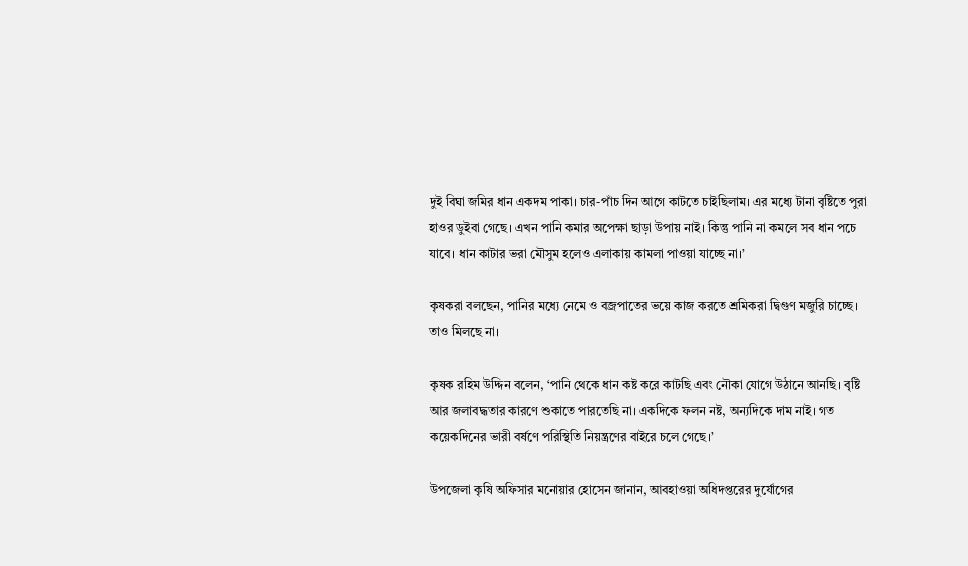দুই বিঘা জমির ধান একদম পাকা। চার-পাঁচ দিন আগে কাটতে চাইছিলাম। এর মধ্যে টানা বৃষ্টিতে পুরা হাওর ডুইবা গেছে। এখন পানি কমার অপেক্ষা ছাড়া উপায় নাই। কিন্তু পানি না কমলে সব ধান পচে যাবে। ধান কাটার ভরা মৌসুম হলেও এলাকায় কামলা পাওয়া যাচ্ছে না।’

কৃষকরা বলছেন, পানির মধ্যে নেমে ও বজ্রপাতের ভয়ে কাজ করতে শ্রমিকরা দ্বিগুণ মজুরি চাচ্ছে। তাও মিলছে না।

কৃষক রহিম উদ্দিন বলেন, ‘পানি থেকে ধান কষ্ট করে কাটছি এবং নৌকা যোগে উঠানে আনছি। বৃষ্টি আর জলাবদ্ধতার কারণে শুকাতে পারতেছি না। একদিকে ফলন নষ্ট, অন্যদিকে দাম নাই। গত কয়েকদিনের ভারী বর্ষণে পরিস্থিতি নিয়ন্ত্রণের বাইরে চলে গেছে।’

উপজেলা কৃষি অফিসার মনোয়ার হোসেন জানান, আবহাওয়া অধিদপ্তরের দুর্যোগের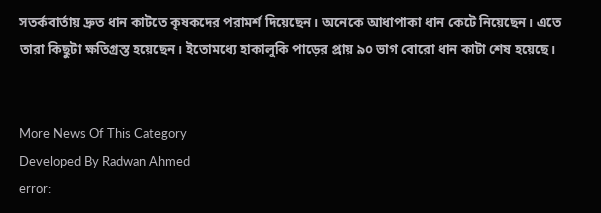সতর্কবার্তায় দ্রুত ধান কাটতে কৃষকদের পরামর্শ দিয়েছেন। অনেকে আধাপাকা ধান কেটে নিয়েছেন। এতে তারা কিছুটা ক্ষতিগ্রস্ত হয়েছেন। ইতোমধ্যে হাকালুকি পাড়ের প্রায় ৯০ ভাগ বোরো ধান কাটা শেষ হয়েছে।


More News Of This Category
Developed By Radwan Ahmed
error: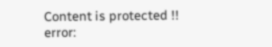Content is protected !!
error: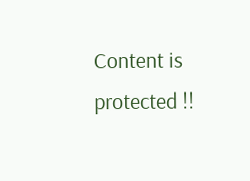Content is protected !!